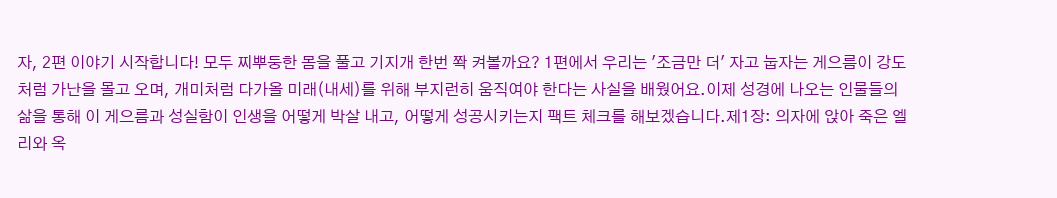자, 2편 이야기 시작합니다! 모두 찌뿌둥한 몸을 풀고 기지개 한번 쫙 켜볼까요? 1편에서 우리는 '조금만 더' 자고 눕자는 게으름이 강도처럼 가난을 몰고 오며, 개미처럼 다가올 미래(내세)를 위해 부지런히 움직여야 한다는 사실을 배웠어요.이제 성경에 나오는 인물들의 삶을 통해 이 게으름과 성실함이 인생을 어떻게 박살 내고, 어떻게 성공시키는지 팩트 체크를 해보겠습니다.제1장: 의자에 앉아 죽은 엘리와 옥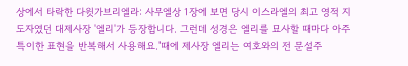상에서 타락한 다윗가브리엘라: 사무엘상 1장에 보면 당시 이스라엘의 최고 영적 지도자였던 대제사장 '엘리'가 등장합니다. 그런데 성경은 엘리를 묘사할 때마다 아주 특이한 표현을 반복해서 사용해요."때에 제사장 엘리는 여호와의 전 문설주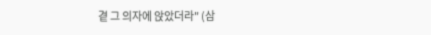곁 그 의자에 앉았더라" (삼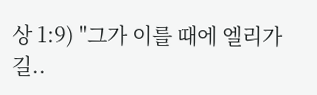상 1:9) "그가 이를 때에 엘리가 길..